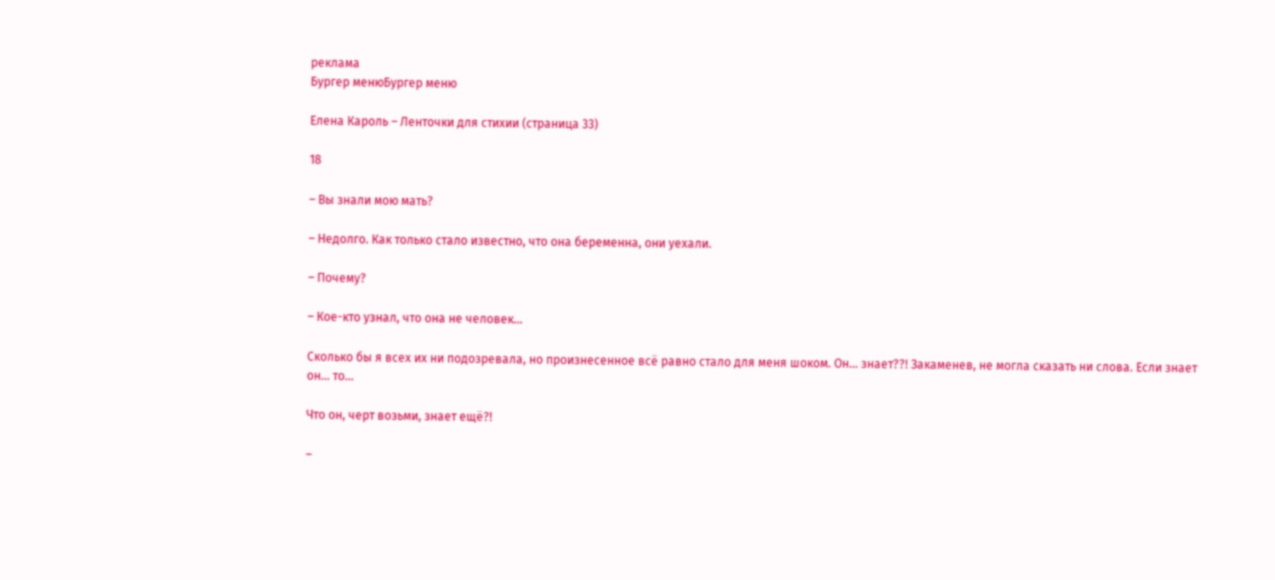реклама
Бургер менюБургер меню

Елена Кароль – Ленточки для стихии (страница 33)

18

– Вы знали мою мать?

– Недолго. Как только стало известно, что она беременна, они уехали.

– Почему?

– Кое-кто узнал, что она не человек…

Сколько бы я всех их ни подозревала, но произнесенное всё равно стало для меня шоком. Он… знает??! Закаменев, не могла сказать ни слова. Если знает он… то…

Что он, черт возьми, знает ещё?!

–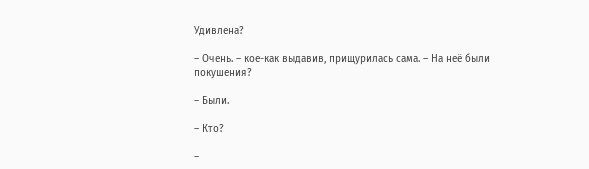Удивлена?

– Очень. – кое-как выдавив, прищурилась сама. – На неё были покушения?

– Были.

– Кто?

–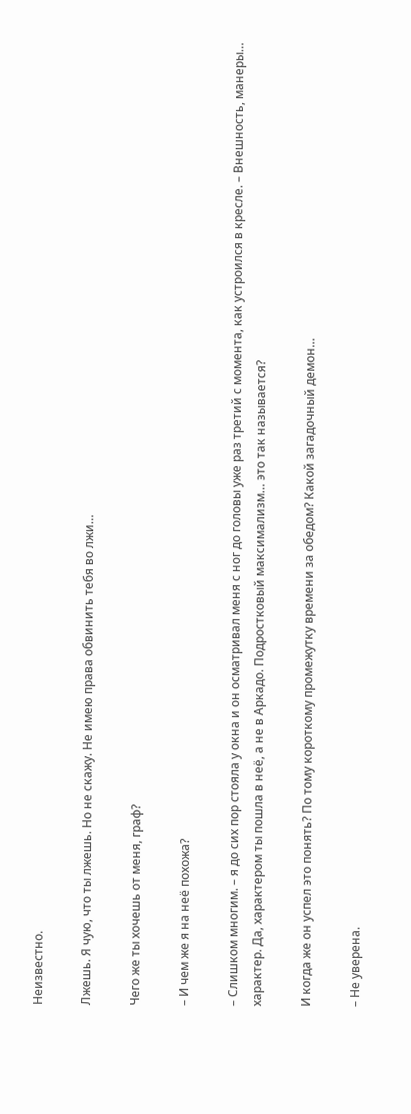Неизвестно.

Лжешь. Я чую, что ты лжешь. Но не скажу. Не имею права обвинить тебя во лжи…

Чего же ты хочешь от меня, граф?

– И чем же я на неё похожа?

– Слишком многим. – я до сих пор стояла у окна и он осматривал меня с ног до головы уже раз третий с момента, как устроился в кресле. – Внешность, манеры… характер. Да, характером ты пошла в неё, а не в Аркадо. Подростковый максимализм… это так называется?

И когда же он успел это понять? По тому короткому промежутку времени за обедом? Какой загадочный демон…

– Не уверена.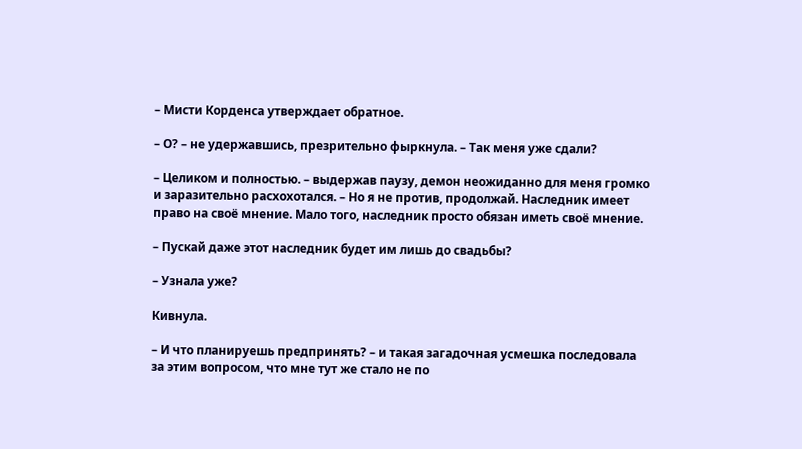– Мисти Корденса утверждает обратное.

– О? – не удержавшись, презрительно фыркнула. – Так меня уже сдали?

– Целиком и полностью. – выдержав паузу, демон неожиданно для меня громко и заразительно расхохотался. – Но я не против, продолжай. Наследник имеет право на своё мнение. Мало того, наследник просто обязан иметь своё мнение.

– Пускай даже этот наследник будет им лишь до свадьбы?

– Узнала уже?

Кивнула.

– И что планируешь предпринять? – и такая загадочная усмешка последовала за этим вопросом, что мне тут же стало не по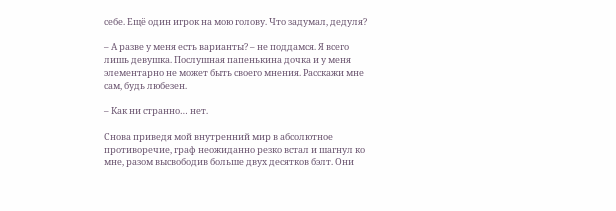себе. Ещё один игрок на мою голову. Что задумал, дедуля?

– А разве у меня есть варианты? – не поддамся. Я всего лишь девушка. Послушная папенькина дочка и у меня элементарно не может быть своего мнения. Расскажи мне сам, будь любезен.

– Как ни странно… нет.

Снова приведя мой внутренний мир в абсолютное противоречие, граф неожиданно резко встал и шагнул ко мне, разом высвободив больше двух десятков бэлт. Они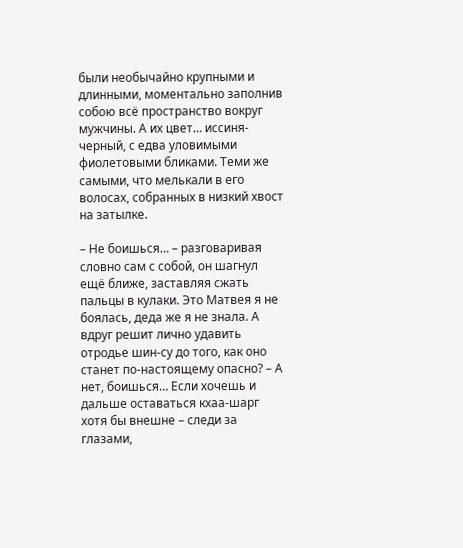были необычайно крупными и длинными, моментально заполнив собою всё пространство вокруг мужчины. А их цвет… иссиня-черный, с едва уловимыми фиолетовыми бликами. Теми же самыми, что мелькали в его волосах, собранных в низкий хвост на затылке.

– Не боишься… – разговаривая словно сам с собой, он шагнул ещё ближе, заставляя сжать пальцы в кулаки. Это Матвея я не боялась, деда же я не знала. А вдруг решит лично удавить отродье шин-су до того, как оно станет по-настоящему опасно? – А нет, боишься… Если хочешь и дальше оставаться кхаа-шарг хотя бы внешне – следи за глазами,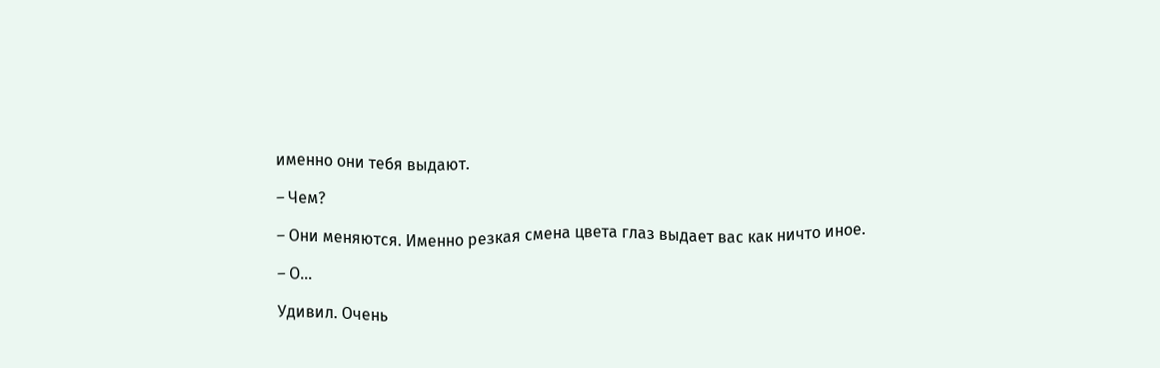именно они тебя выдают.

– Чем?

– Они меняются. Именно резкая смена цвета глаз выдает вас как ничто иное.

– О…

Удивил. Очень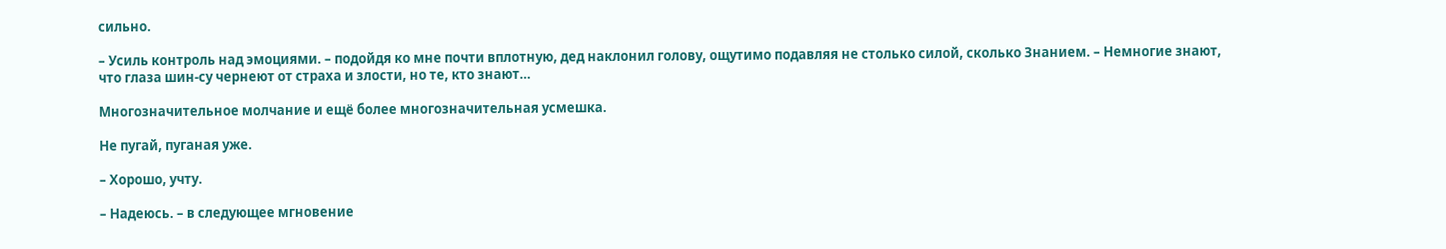сильно.

– Усиль контроль над эмоциями. – подойдя ко мне почти вплотную, дед наклонил голову, ощутимо подавляя не столько силой, сколько Знанием. – Немногие знают, что глаза шин-су чернеют от страха и злости, но те, кто знают…

Многозначительное молчание и ещё более многозначительная усмешка.

Не пугай, пуганая уже.

– Хорошо, учту.

– Надеюсь. – в следующее мгновение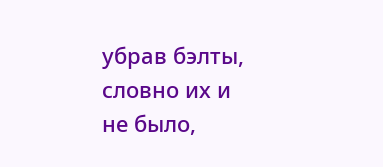убрав бэлты, словно их и не было,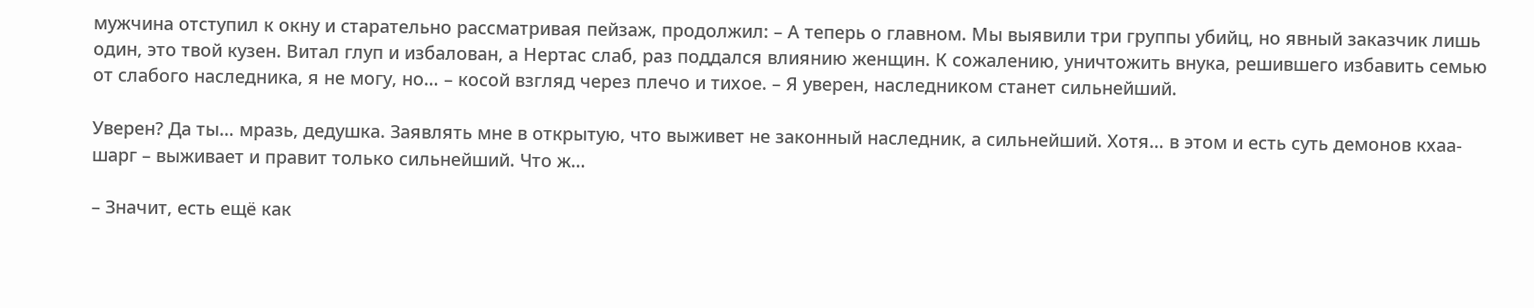мужчина отступил к окну и старательно рассматривая пейзаж, продолжил: – А теперь о главном. Мы выявили три группы убийц, но явный заказчик лишь один, это твой кузен. Витал глуп и избалован, а Нертас слаб, раз поддался влиянию женщин. К сожалению, уничтожить внука, решившего избавить семью от слабого наследника, я не могу, но… – косой взгляд через плечо и тихое. – Я уверен, наследником станет сильнейший.

Уверен? Да ты… мразь, дедушка. Заявлять мне в открытую, что выживет не законный наследник, а сильнейший. Хотя… в этом и есть суть демонов кхаа-шарг – выживает и правит только сильнейший. Что ж…

– Значит, есть ещё как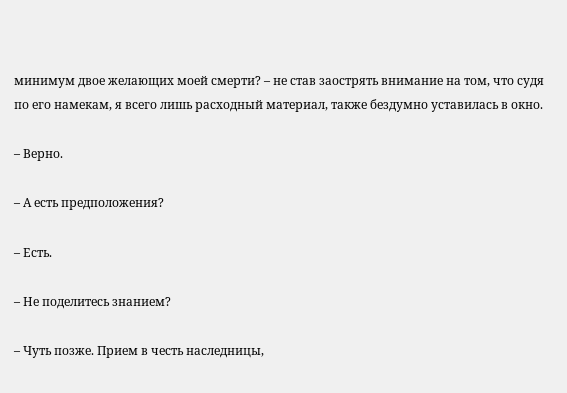минимум двое желающих моей смерти? – не став заострять внимание на том, что судя по его намекам, я всего лишь расходный материал, также бездумно уставилась в окно.

– Верно.

– А есть предположения?

– Есть.

– Не поделитесь знанием?

– Чуть позже. Прием в честь наследницы,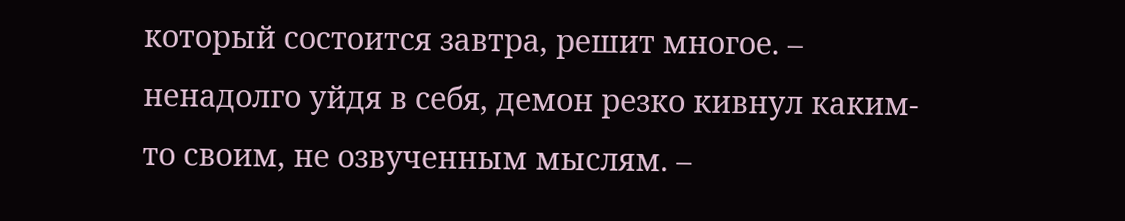который состоится завтра, решит многое. – ненадолго уйдя в себя, демон резко кивнул каким-то своим, не озвученным мыслям. –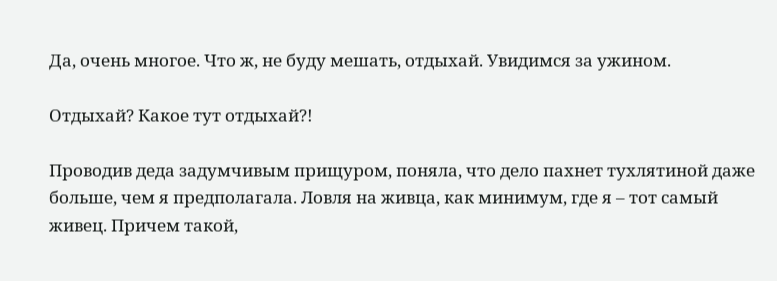Да, очень многое. Что ж, не буду мешать, отдыхай. Увидимся за ужином.

Отдыхай? Какое тут отдыхай?!

Проводив деда задумчивым прищуром, поняла, что дело пахнет тухлятиной даже больше, чем я предполагала. Ловля на живца, как минимум, где я – тот самый живец. Причем такой,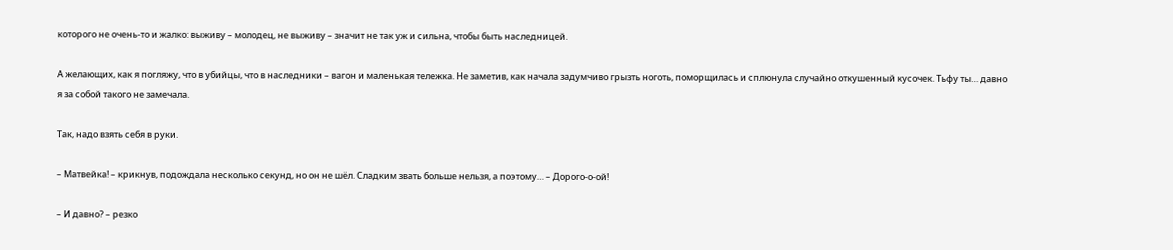которого не очень-то и жалко: выживу – молодец, не выживу – значит не так уж и сильна, чтобы быть наследницей.

А желающих, как я погляжу, что в убийцы, что в наследники – вагон и маленькая тележка. Не заметив, как начала задумчиво грызть ноготь, поморщилась и сплюнула случайно откушенный кусочек. Тьфу ты… давно я за собой такого не замечала.

Так, надо взять себя в руки.

– Матвейка! – крикнув, подождала несколько секунд, но он не шёл. Сладким звать больше нельзя, а поэтому… – Дорого-о-ой!

– И давно? – резко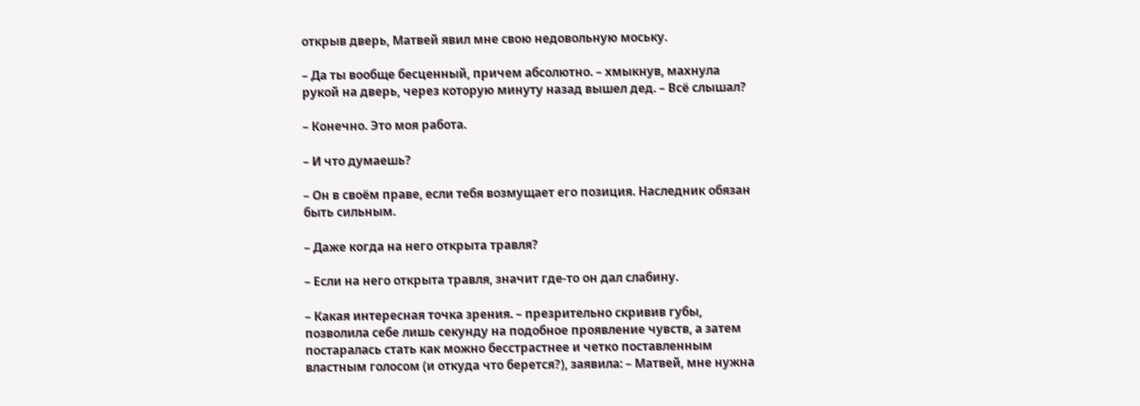открыв дверь, Матвей явил мне свою недовольную моську.

– Да ты вообще бесценный, причем абсолютно. – хмыкнув, махнула рукой на дверь, через которую минуту назад вышел дед. – Всё слышал?

– Конечно. Это моя работа.

– И что думаешь?

– Он в своём праве, если тебя возмущает его позиция. Наследник обязан быть сильным.

– Даже когда на него открыта травля?

– Если на него открыта травля, значит где-то он дал слабину.

– Какая интересная точка зрения. – презрительно скривив губы, позволила себе лишь секунду на подобное проявление чувств, а затем постаралась стать как можно бесстрастнее и четко поставленным властным голосом (и откуда что берется?), заявила: – Матвей, мне нужна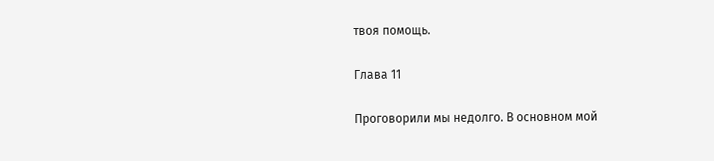твоя помощь.

Глава 11

Проговорили мы недолго. В основном мой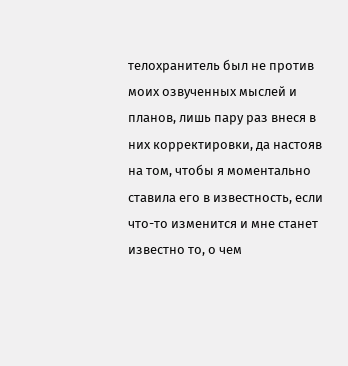телохранитель был не против моих озвученных мыслей и планов, лишь пару раз внеся в них корректировки, да настояв на том, чтобы я моментально ставила его в известность, если что-то изменится и мне станет известно то, о чем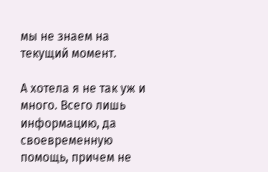мы не знаем на текущий момент.

А хотела я не так уж и много. Всего лишь информацию, да своевременную помощь, причем не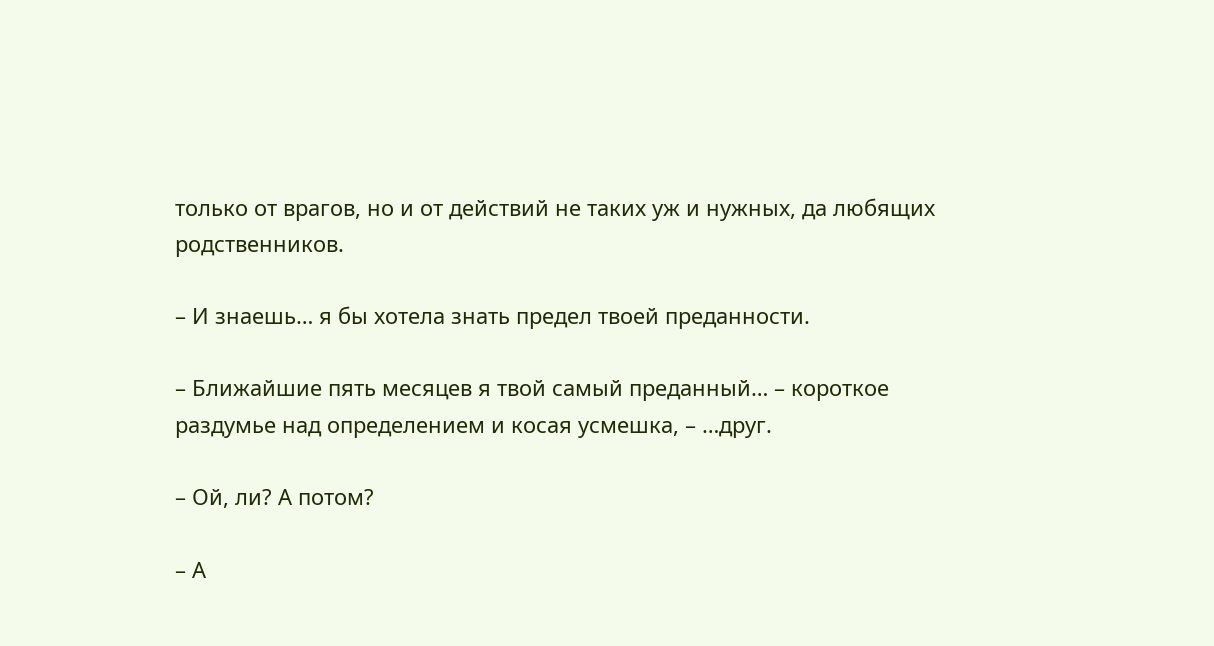только от врагов, но и от действий не таких уж и нужных, да любящих родственников.

– И знаешь… я бы хотела знать предел твоей преданности.

– Ближайшие пять месяцев я твой самый преданный… – короткое раздумье над определением и косая усмешка, – …друг.

– Ой, ли? А потом?

– А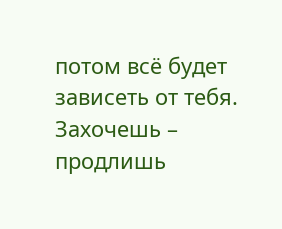потом всё будет зависеть от тебя. Захочешь – продлишь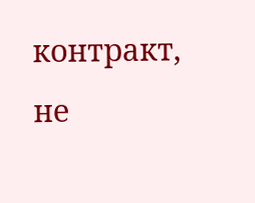контракт, не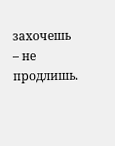захочешь – не продлишь.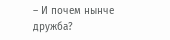– И почем нынче дружба?